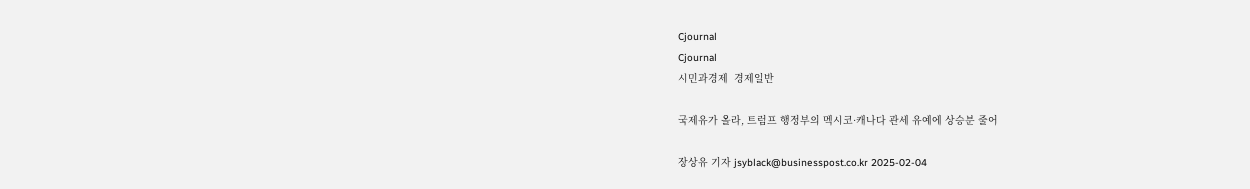Cjournal
Cjournal
시민과경제  경제일반

국제유가 올라, 트럼프 행정부의 멕시코·캐나다 관세 유예에 상승분 줄어

장상유 기자 jsyblack@businesspost.co.kr 2025-02-04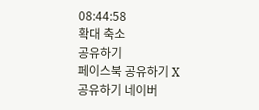08:44:58
확대 축소
공유하기
페이스북 공유하기 X 공유하기 네이버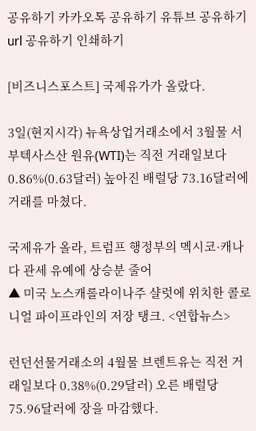공유하기 카카오톡 공유하기 유튜브 공유하기 url 공유하기 인쇄하기

[비즈니스포스트] 국제유가가 올랐다.

3일(현지시각) 뉴욕상업거래소에서 3월물 서부텍사스산 원유(WTI)는 직전 거래일보다 0.86%(0.63달러) 높아진 배럴당 73.16달러에 거래를 마쳤다.

국제유가 올라, 트럼프 행정부의 멕시코·캐나다 관세 유예에 상승분 줄어
▲ 미국 노스캐롤라이나주 샬럿에 위치한 콜로니얼 파이프라인의 저장 탱크. <연합뉴스>

런던선물거래소의 4월물 브렌트유는 직전 거래일보다 0.38%(0.29달러) 오른 배럴당 75.96달러에 장을 마감했다.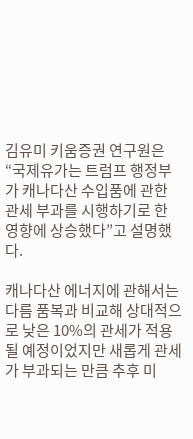김유미 키움증권 연구원은 “국제유가는 트럼프 행정부가 캐나다산 수입품에 관한 관세 부과를 시행하기로 한 영향에 상승했다”고 설명했다.

캐나다산 에너지에 관해서는 다름 품복과 비교해 상대적으로 낮은 10%의 관세가 적용될 예정이었지만 새롭게 관세가 부과되는 만큼 추후 미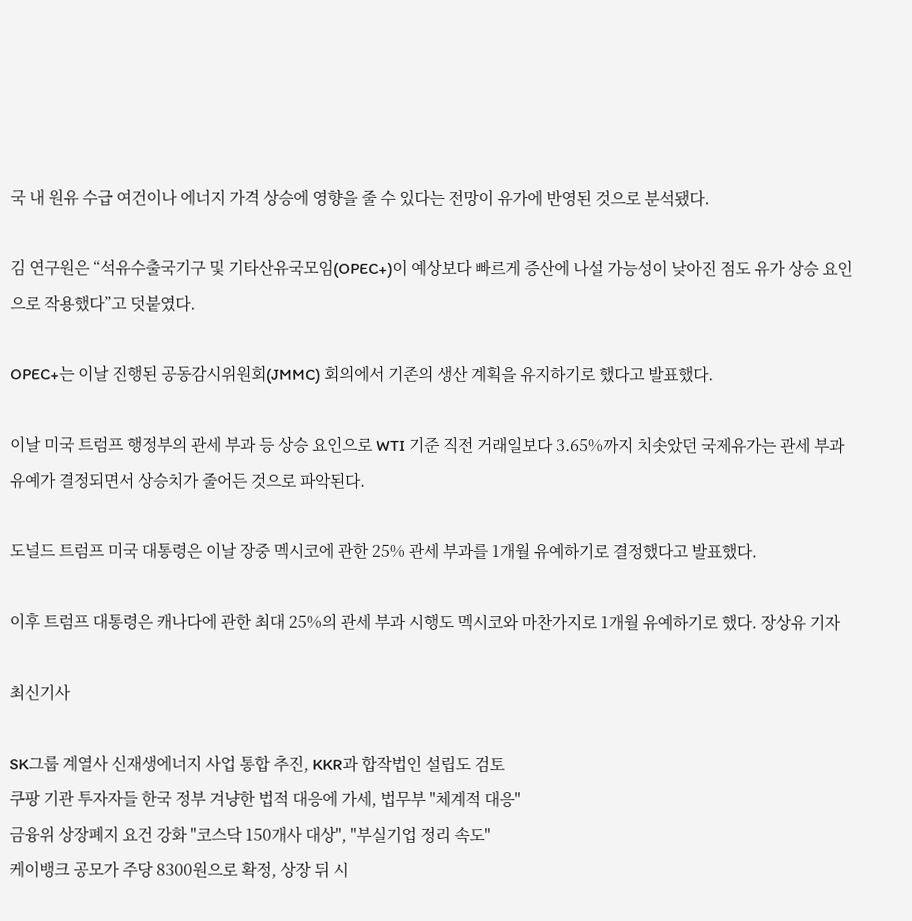국 내 원유 수급 여건이나 에너지 가격 상승에 영향을 줄 수 있다는 전망이 유가에 반영된 것으로 분석됐다.

김 연구원은 “석유수출국기구 및 기타산유국모임(OPEC+)이 예상보다 빠르게 증산에 나설 가능성이 낮아진 점도 유가 상승 요인으로 작용했다”고 덧붙였다.

OPEC+는 이날 진행된 공동감시위원회(JMMC) 회의에서 기존의 생산 계획을 유지하기로 했다고 발표했다.

이날 미국 트럼프 행정부의 관세 부과 등 상승 요인으로 WTI 기준 직전 거래일보다 3.65%까지 치솟았던 국제유가는 관세 부과 유예가 결정되면서 상승치가 줄어든 것으로 파악된다.

도널드 트럼프 미국 대통령은 이날 장중 멕시코에 관한 25% 관세 부과를 1개월 유예하기로 결정했다고 발표했다.

이후 트럼프 대통령은 캐나다에 관한 최대 25%의 관세 부과 시행도 멕시코와 마찬가지로 1개월 유예하기로 했다. 장상유 기자

최신기사

SK그룹 계열사 신재생에너지 사업 통합 추진, KKR과 합작법인 설립도 검토
쿠팡 기관 투자자들 한국 정부 겨냥한 법적 대응에 가세, 법무부 "체계적 대응"
금융위 상장폐지 요건 강화 "코스닥 150개사 대상", "부실기업 정리 속도"
케이뱅크 공모가 주당 8300원으로 확정, 상장 뒤 시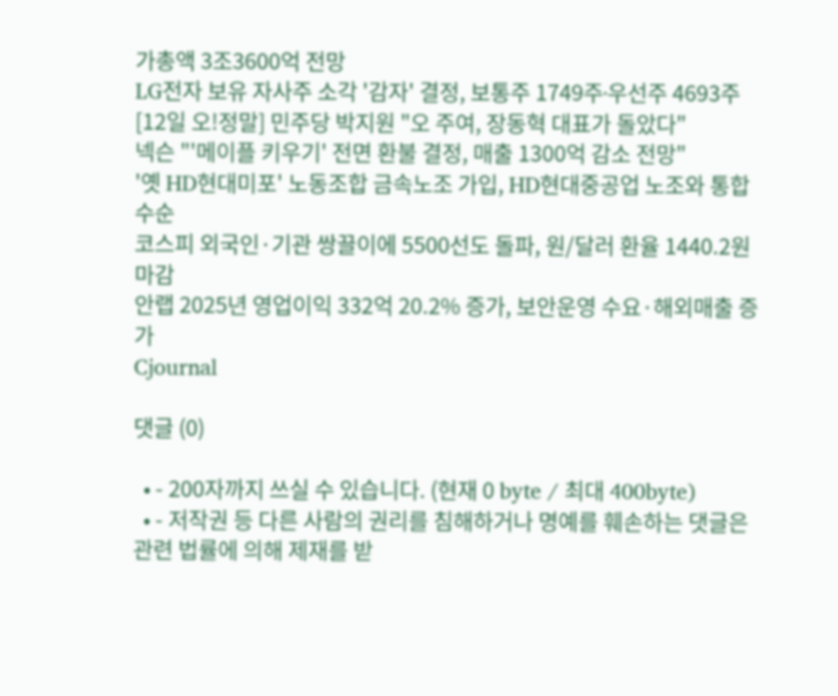가총액 3조3600억 전망
LG전자 보유 자사주 소각 '감자' 결정, 보통주 1749주∙우선주 4693주
[12일 오!정말] 민주당 박지원 "오 주여, 장동혁 대표가 돌았다"
넥슨 "'메이플 키우기' 전면 환불 결정, 매출 1300억 감소 전망"
'옛 HD현대미포' 노동조합 금속노조 가입, HD현대중공업 노조와 통합 수순
코스피 외국인·기관 쌍끌이에 5500선도 돌파, 원/달러 환율 1440.2원 마감
안랩 2025년 영업이익 332억 20.2% 증가, 보안운영 수요·해외매출 증가
Cjournal

댓글 (0)

  • - 200자까지 쓰실 수 있습니다. (현재 0 byte / 최대 400byte)
  • - 저작권 등 다른 사람의 권리를 침해하거나 명예를 훼손하는 댓글은 관련 법률에 의해 제재를 받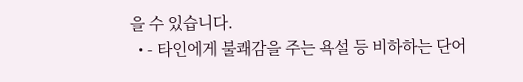을 수 있습니다.
  • - 타인에게 불쾌감을 주는 욕설 등 비하하는 단어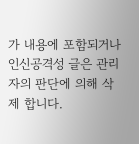가 내용에 포함되거나 인신공격성 글은 관리자의 판단에 의해 삭제 합니다.